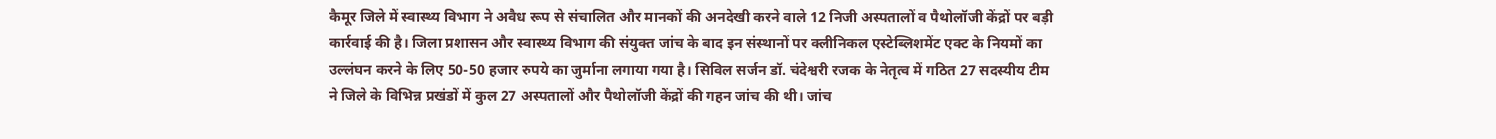कैमूर जिले में स्वास्थ्य विभाग ने अवैध रूप से संचालित और मानकों की अनदेखी करने वाले 12 निजी अस्पतालों व पैथोलॉजी केंद्रों पर बड़ी कार्रवाई की है। जिला प्रशासन और स्वास्थ्य विभाग की संयुक्त जांच के बाद इन संस्थानों पर क्लीनिकल एस्टेब्लिशमेंट एक्ट के नियमों का उल्लंघन करने के लिए 50-50 हजार रुपये का जुर्माना लगाया गया है। सिविल सर्जन डॉ. चंदेश्वरी रजक के नेतृत्व में गठित 27 सदस्यीय टीम ने जिले के विभिन्न प्रखंडों में कुल 27 अस्पतालों और पैथोलॉजी केंद्रों की गहन जांच की थी। जांच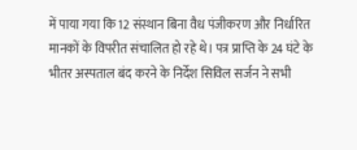में पाया गया कि 12 संस्थान बिना वैध पंजीकरण और निर्धारित मानकों के विपरीत संचालित हो रहे थे। पत्र प्राप्ति के 24 घंटे के भीतर अस्पताल बंद करने के निर्देश सिविल सर्जन ने सभी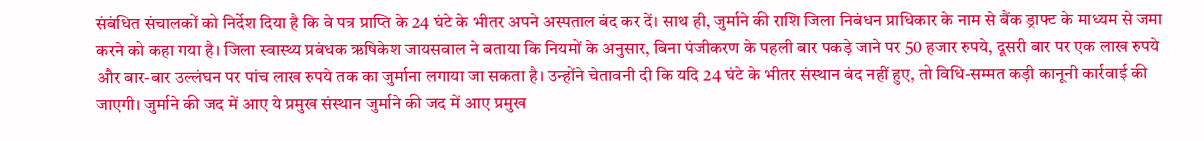संबंधित संचालकों को निर्देश दिया है कि वे पत्र प्राप्ति के 24 घंटे के भीतर अपने अस्पताल बंद कर दें। साथ ही, जुर्माने की राशि जिला निबंधन प्राधिकार के नाम से बैंक ड्राफ्ट के माध्यम से जमा करने को कहा गया है। जिला स्वास्थ्य प्रबंधक ऋषिकेश जायसवाल ने बताया कि नियमों के अनुसार, बिना पंजीकरण के पहली बार पकड़े जाने पर 50 हजार रुपये, दूसरी बार पर एक लाख रुपये और बार-बार उल्लंघन पर पांच लाख रुपये तक का जुर्माना लगाया जा सकता है। उन्होंने चेतावनी दी कि यदि 24 घंटे के भीतर संस्थान बंद नहीं हुए, तो विधि-सम्मत कड़ी कानूनी कार्रवाई की जाएगी। जुर्माने की जद में आए ये प्रमुख संस्थान जुर्माने की जद में आए प्रमुख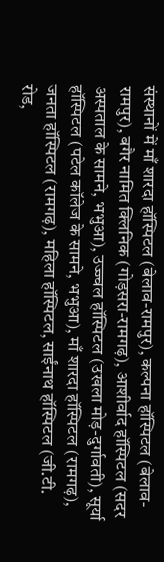संस्थानों में माँ शारदा हॉस्पिटल (बेलाव-रामपुर), कल्पना हॉस्पिटल (बेलाव-रामपुर), बगैर नामित क्लिनिक (गोड़सरा-रामगढ़), आशीर्वाद हॉस्पिटल (सदर अस्पताल के सामने, भभुआ), उज्ज्वल हॉस्पिटल (उखला मोड़-दुर्गावती), सूर्या हॉस्पिटल (पटेल कॉलेज के सामने, भभुआ), माँ शारदा हॉस्पिटल (रामगढ़), जनता हॉस्पिटल (रामगढ़), महिला हॉस्पिटल, साईंनाथ हॉस्पिटल (जी.टी. रोड,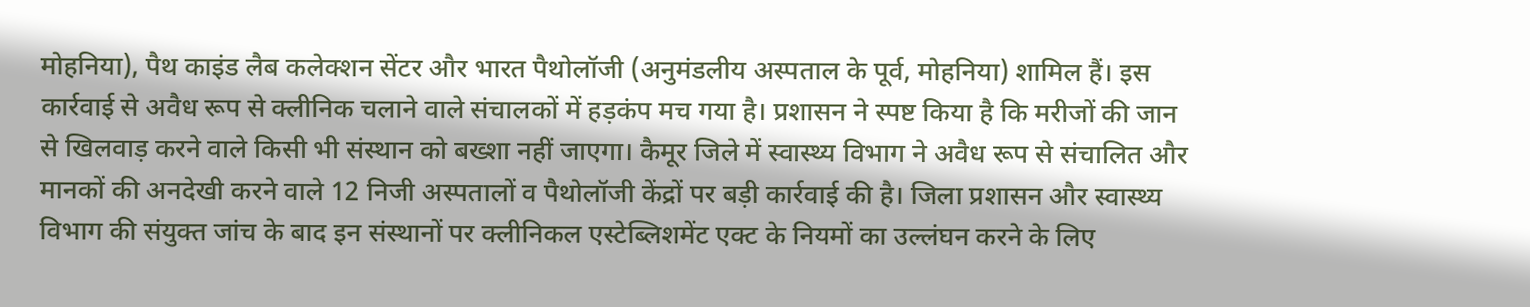मोहनिया), पैथ काइंड लैब कलेक्शन सेंटर और भारत पैथोलॉजी (अनुमंडलीय अस्पताल के पूर्व, मोहनिया) शामिल हैं। इस कार्रवाई से अवैध रूप से क्लीनिक चलाने वाले संचालकों में हड़कंप मच गया है। प्रशासन ने स्पष्ट किया है कि मरीजों की जान से खिलवाड़ करने वाले किसी भी संस्थान को बख्शा नहीं जाएगा। कैमूर जिले में स्वास्थ्य विभाग ने अवैध रूप से संचालित और मानकों की अनदेखी करने वाले 12 निजी अस्पतालों व पैथोलॉजी केंद्रों पर बड़ी कार्रवाई की है। जिला प्रशासन और स्वास्थ्य विभाग की संयुक्त जांच के बाद इन संस्थानों पर क्लीनिकल एस्टेब्लिशमेंट एक्ट के नियमों का उल्लंघन करने के लिए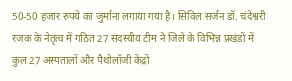50-50 हजार रुपये का जुर्माना लगाया गया है। सिविल सर्जन डॉ. चंदेश्वरी रजक के नेतृत्व में गठित 27 सदस्यीय टीम ने जिले के विभिन्न प्रखंडों में कुल 27 अस्पतालों और पैथोलॉजी केंद्रों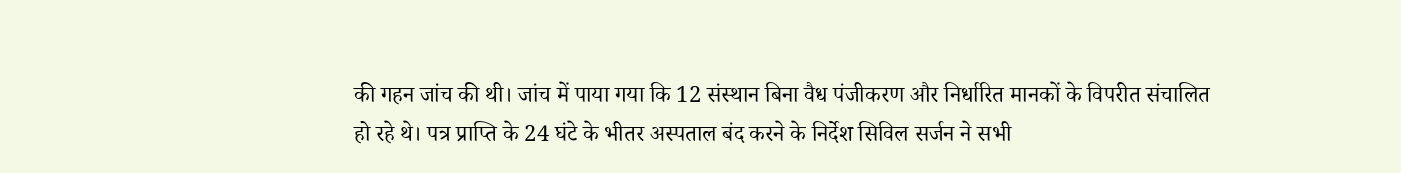की गहन जांच की थी। जांच में पाया गया कि 12 संस्थान बिना वैध पंजीकरण और निर्धारित मानकों के विपरीत संचालित हो रहे थे। पत्र प्राप्ति के 24 घंटे के भीतर अस्पताल बंद करने के निर्देश सिविल सर्जन ने सभी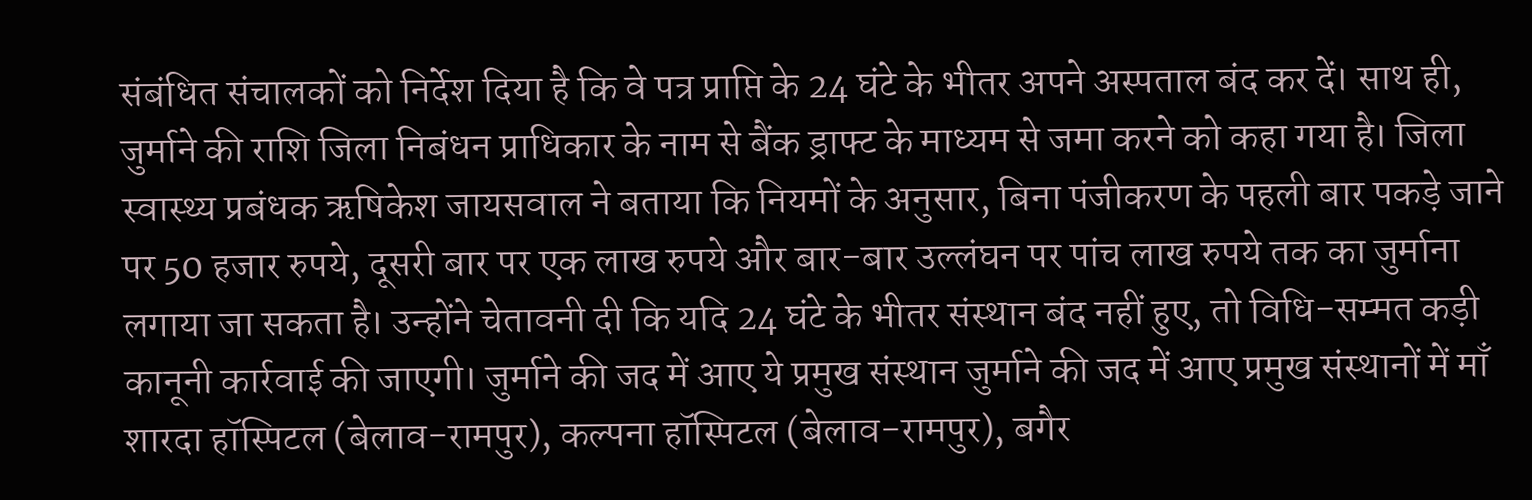संबंधित संचालकों को निर्देश दिया है कि वे पत्र प्राप्ति के 24 घंटे के भीतर अपने अस्पताल बंद कर दें। साथ ही, जुर्माने की राशि जिला निबंधन प्राधिकार के नाम से बैंक ड्राफ्ट के माध्यम से जमा करने को कहा गया है। जिला स्वास्थ्य प्रबंधक ऋषिकेश जायसवाल ने बताया कि नियमों के अनुसार, बिना पंजीकरण के पहली बार पकड़े जाने पर 50 हजार रुपये, दूसरी बार पर एक लाख रुपये और बार-बार उल्लंघन पर पांच लाख रुपये तक का जुर्माना लगाया जा सकता है। उन्होंने चेतावनी दी कि यदि 24 घंटे के भीतर संस्थान बंद नहीं हुए, तो विधि-सम्मत कड़ी कानूनी कार्रवाई की जाएगी। जुर्माने की जद में आए ये प्रमुख संस्थान जुर्माने की जद में आए प्रमुख संस्थानों में माँ शारदा हॉस्पिटल (बेलाव-रामपुर), कल्पना हॉस्पिटल (बेलाव-रामपुर), बगैर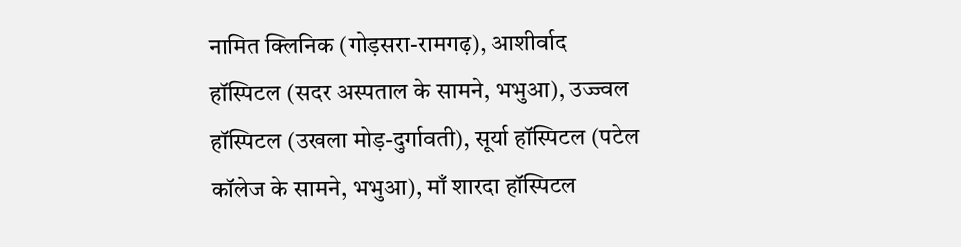नामित क्लिनिक (गोड़सरा-रामगढ़), आशीर्वाद हॉस्पिटल (सदर अस्पताल के सामने, भभुआ), उज्ज्वल हॉस्पिटल (उखला मोड़-दुर्गावती), सूर्या हॉस्पिटल (पटेल कॉलेज के सामने, भभुआ), माँ शारदा हॉस्पिटल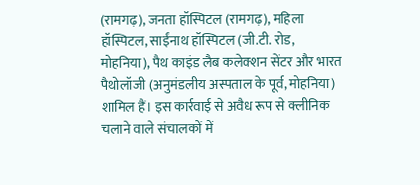(रामगढ़), जनता हॉस्पिटल (रामगढ़), महिला हॉस्पिटल, साईंनाथ हॉस्पिटल (जी.टी. रोड, मोहनिया), पैथ काइंड लैब कलेक्शन सेंटर और भारत पैथोलॉजी (अनुमंडलीय अस्पताल के पूर्व, मोहनिया) शामिल हैं। इस कार्रवाई से अवैध रूप से क्लीनिक चलाने वाले संचालकों में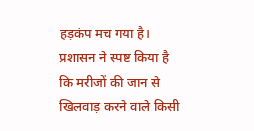हड़कंप मच गया है। प्रशासन ने स्पष्ट किया है कि मरीजों की जान से खिलवाड़ करने वाले किसी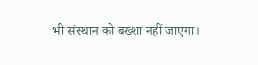भी संस्थान को बख्शा नहीं जाएगा।